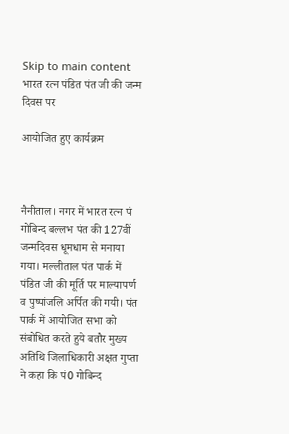Skip to main content
भारत रत्न पंडित पंत जी की जन्म दिवस पर

आयोजित हुए कार्यक्रम



नैनीताल। नगर में भारत रत्न पं गोबिन्द बल्लभ पंत की 127वीं जन्मदिवस धूमधाम से मनाया गया। मल्लीताल पंत पार्क में पंडित जी की मूर्ति पर माल्यापर्ण व पुष्पांजलि अर्पित की गयी। पंत पार्क में आयोजित सभा को संबोधित करते हुये बतौर मुख्य अतिथि जिलाधिकारी अक्षत गुप्ता ने कहा कि पं0 गोबिन्द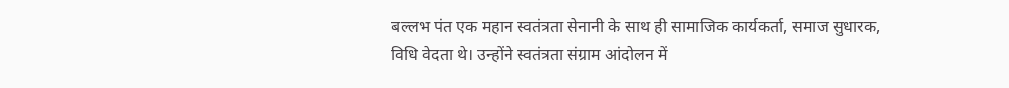बल्लभ पंत एक महान स्वतंत्रता सेनानी के साथ ही सामाजिक कार्यकर्ता, समाज सुधारक, विधि वेदता थे। उन्होंने स्वतंत्रता संग्राम आंदोलन में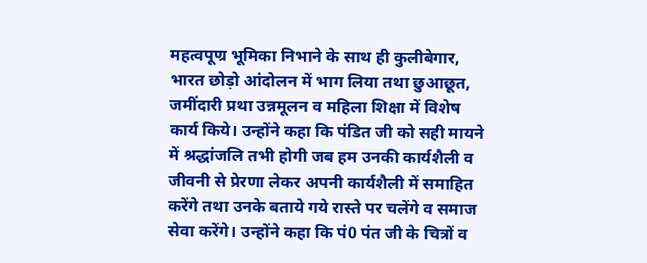महत्वपूण्र भूमिका निभाने के साथ ही कुलीबेगार, भारत छोड़ो आंदोलन में भाग लिया तथा छुआछूत, जमींदारी प्रथा उन्नमूलन व महिला शिक्षा में विशेष कार्य किये। उन्होंने कहा कि पंडित जी को सही मायने में श्रद्धांजलि तभी होगी जब हम उनकी कार्यशैली व जीवनी से प्रेरणा लेकर अपनी कार्यशैली में समाहित करेंगे तथा उनके बताये गये रास्ते पर चलेंगे व समाज सेवा करेंगे। उन्होंने कहा कि पं0 पंत जी के चित्रों व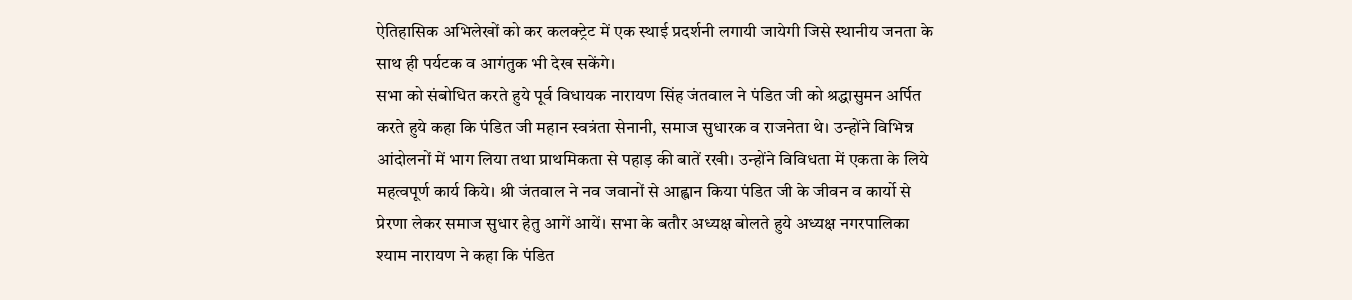ऐतिहासिक अभिलेखों को कर कलक्ट्रेट में एक स्थाई प्रदर्शनी लगायी जायेगी जिसे स्थानीय जनता के साथ ही पर्यटक व आगंतुक भी देख सकेंगे।
सभा को संबोधित करते हुये पूर्व विधायक नारायण सिंह जंतवाल ने पंडित जी को श्रद्धासुमन अर्पित करते हुये कहा कि पंडित जी महान स्वत्रंता सेनानी, समाज सुधारक व राजनेता थे। उन्होंने विभिन्न आंदोलनों में भाग लिया तथा प्राथमिकता से पहाड़ की बातें रखी। उन्होंने विविधता में एकता के लिये महत्वपूर्ण कार्य किये। श्री जंतवाल ने नव जवानों से आह्वान किया पंडित जी के जीवन व कार्यो से प्रेरणा लेकर समाज सुधार हेतु आगें आयें। सभा के बतौर अध्यक्ष बोलते हुये अध्यक्ष नगरपालिका श्याम नारायण ने कहा कि पंडित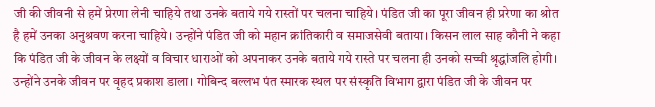जी की जीवनी से हमें प्रेरणा लेनी चाहिये तथा उनके बताये गये रास्तों पर चलना चाहिये। पंडित जी का पूरा जीवन ही प्ररेणा का श्रोत है हमें उनका अनुश्रवण करना चाहिये। उन्होंने पंडित जी को महान क्रांतिकारी व समाजसेवी बताया। किसन लाल साह कौनी ने कहा कि पंडित जी के जीवन के लक्ष्यों व विचार धाराओं को अपनाकर उनके बताये गये रास्ते पर चलना ही उनको सच्ची श्रृद्धांजलि होगी। उन्होंने उनके जीवन पर वृहद प्रकाश डाला। गोबिन्द बल्लभ पंत स्मारक स्थल पर संस्कृति विभाग द्वारा पंडित जी के जीवन पर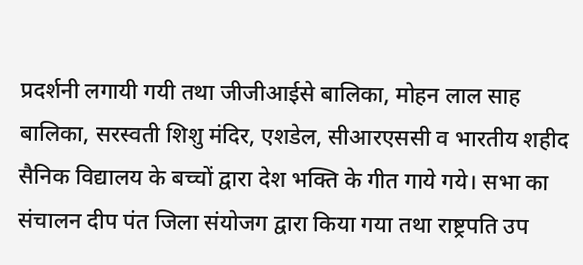प्रदर्शनी लगायी गयी तथा जीजीआईसे बालिका, मोहन लाल साह बालिका, सरस्वती शिशु मंदिर, एशडेल, सीआरएससी व भारतीय शहीद सैनिक विद्यालय के बच्चों द्वारा देश भक्ति के गीत गाये गये। सभा का संचालन दीप पंत जिला संयोजग द्वारा किया गया तथा राष्ट्रपति उप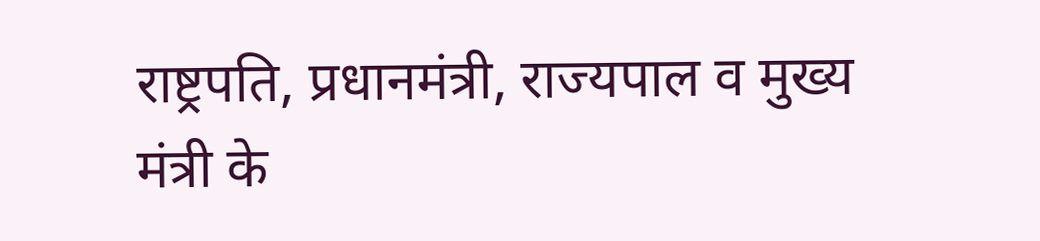राष्ट्रपति, प्रधानमंत्री, राज्यपाल व मुख्य मंत्री के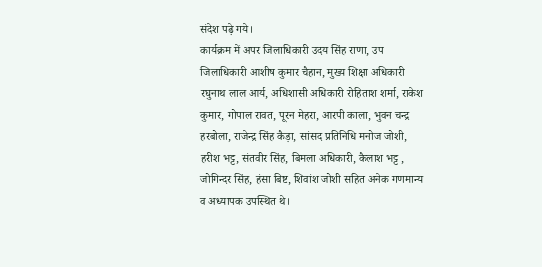संदेश पढ़े गये।
कार्यक्रम में अपर जिलाधिकारी उदय सिंह राणा, उप जिलाधिकारी आशीष कुमार चैहान, मुख्य शिक्षा अधिकारी रघुनाथ लाल आर्य, अधिशासी अधिकारी रोहिताश शर्मा, राकेश कुमार, गोपाल रावत, पूरन मेहरा, आरपी काला, भुवन चन्द्र हरबोला, राजेन्द्र सिंह कैड़ा, सांसद प्रतिनिधि मनोज जोशी, हरीश भट्ट, संतवीर सिंह, बिमला अधिकारी, कैलाश भट्ट , जोगिन्दर सिंह, हंसा बिष्ट, शिवांश जोशी सहित अनेक गणमान्य व अध्यापक उपस्थित थे।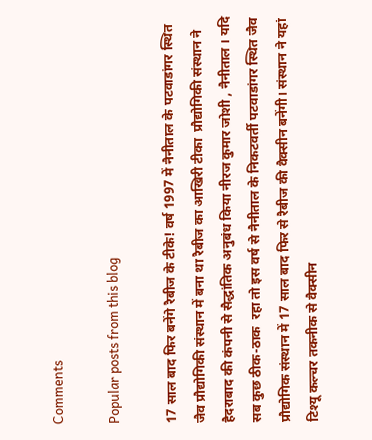Comments

Popular posts from this blog

17 साल बाद फिर बनेंगे रैबीज के टीके! वर्ष 1997 में नैनीताल के पटवाडांगर स्थित जैव प्रौद्योगिकी संस्थान में बना था रैबीज का आखिरी टीका  प्रौद्योगिकी संस्थान ने हैदराबाद की कंपनी से सैद्धांतिक अनुबंध किया नीरज कुमार जोशी , नैनीताल । यदि सब कुछ ठीक-ठाक  रहा तो इस वर्ष से नैनीताल के निकटवर्ती पटवाडांगर स्थित जैव प्रौद्योगिक संस्थान में 17 साल बाद फिर से रैबीज की वैक्सीन बनेंगी। संस्थान ने यहां टिश्यू कल्चर तकनीक से वैक्सीन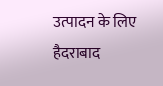उत्पादन के लिए हैदराबाद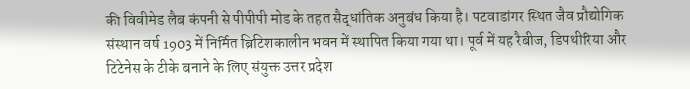की विवीमेड लैब कंपनी से पीपीपी मोड के तहत सैद्धांतिक अनुबंध किया है। पटवाडांगर स्थित जैव प्रौद्योगिक संस्थान वर्ष 1903 में निर्मित ब्रिटिशकालीन भवन में स्थापित किया गया था। पूर्व में यह रैबीज, डिपथीरिया और टिटेनेस के टीके बनाने के लिए संयुक्त उत्तर प्रदेश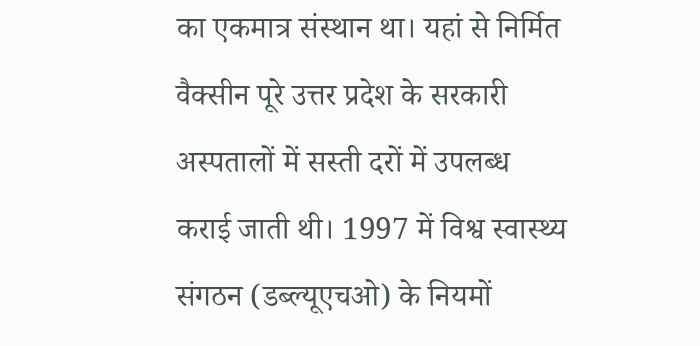का एकमात्र संस्थान था। यहां से निर्मित वैक्सीन पूरे उत्तर प्रदेश के सरकारी अस्पतालों में सस्ती दरों में उपलब्ध कराई जाती थी। 1997 में विश्व स्वास्थ्य संगठन (डब्ल्यूएचओ) के नियमों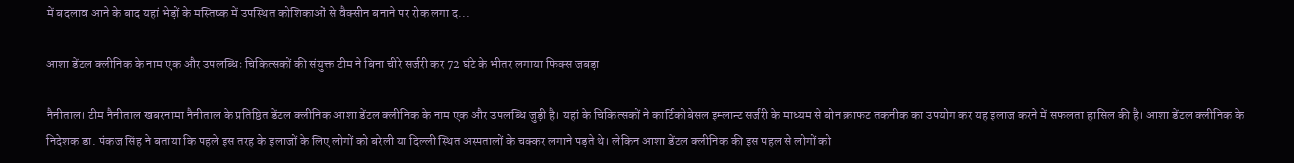में बदलाव आने के बाद यहां भेड़ों के मस्तिष्क में उपस्थित कोशिकाओं से वैक्सीन बनाने पर रोक लगा द...

आशा डेंटल क्लीनिक के नाम एक और उपलब्धिः चिकित्सकों की संयुक्त टीम ने बिना चीरे सर्जरी कर 72 घंटे के भीतर लगाया फिक्स जबड़ा

नैनीताल। टीम नैनीताल खबरनामा नैनीताल के प्रतिष्ठित डेंटल क्लीनिक आशा डेंटल क्लीनिक के नाम एक और उपलब्धि जुड़ी है। यहां के चिकित्सकों ने कार्टिकोबेसल इम्लान्ट सर्जरी के माध्यम से बोन क्राफट तकनीक का उपयोग कर यह इलाज करने में सफलता हासिल की है। आशा डेंटल क्लीनिक के निदेशक डा. पंकज सिंह ने बताया कि पहले इस तरह के इलाजों के लिए लोगों को बरेली या दिल्ली स्थित अस्पतालों के चक्कर लगाने पड़ते थे। लेकिन आशा डेंटल क्लीनिक की इस पहल से लोगों को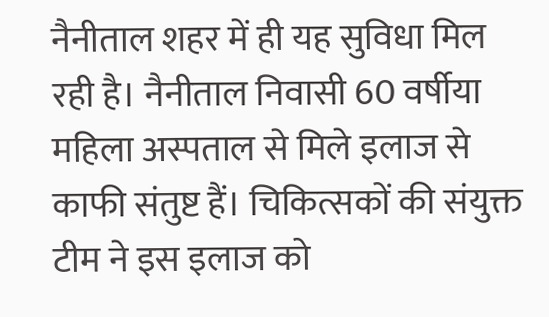नैनीताल शहर में ही यह सुविधा मिल रही है। नैनीताल निवासी 60 वर्षीया महिला अस्पताल से मिले इलाज से काफी संतुष्ट हैं। चिकित्सकों की संयुक्त टीम ने इस इलाज को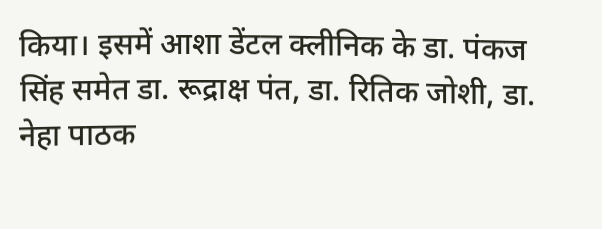किया। इसमें आशा डेंटल क्लीनिक के डा. पंकज सिंह समेत डा. रूद्राक्ष पंत, डा. रितिक जोशी, डा. नेहा पाठक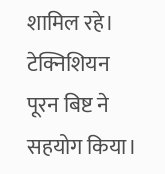शामिल रहे। टेक्निशियन पूरन बिष्ट ने सहयोग किया।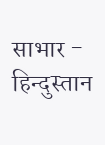साभार - हिन्दुस्तान